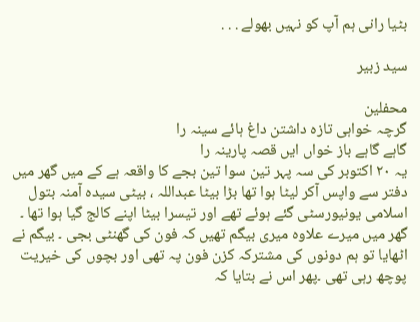بٹیا رانی ہم آپ کو نہیں بھولے . . .

سید زبیر

محفلین
گرچہ خواہی تازہ داشتن داغ ہائے سینہ را
گاہے گاہے باز خواں ایں قصہ پارینہ را
یہ ۲۰ اکتوبر کی سہ پہر تین سوا تین بجے کا واقعہ ہے کے میں گھر میں دفتر سے واپس آکر لیٹا ہوا تھا بڑا بیٹا عبداللہ ، بیٹی سیدہ آمنہ بتول اسلامی یونیورسٹی گئے ہوئے تھے اور تیسرا بیٹا اپنے کالج گیا ہوا تھا ۔ گھر میں میرے علاوہ میری بیگم تھیں کہ فون کی گھنٹی بجی ۔ بیگم نے اٹھایا تو ہم دونوں کی مشترکہ کزن فون پہ تھی اور بچوں کی خیریت پوچھ رہی تھی ۔پھر اس نے بتایا کہ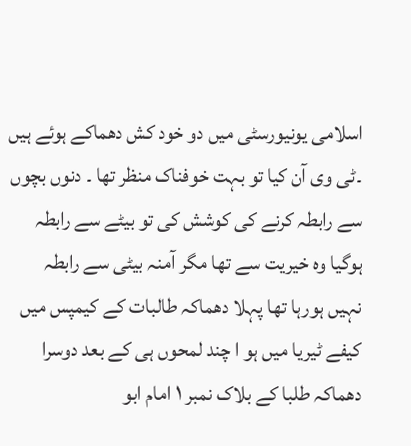اسلامی یونیورسٹی میں دو خود کش دھماکے ہوئے ہیں ۔ٹی وی آن کیا تو بہت خوفناک منظر تھا ۔ دنوں بچوں سے رابطہ کرنے کی کوشش کی تو بیٹے سے رابطہ ہوگیا وہ خیریت سے تھا مگر آمنہ بیٹی سے رابطہ نہیں ہورہا تھا پہلا دھماکہ طالبات کے کیمپس میں کیفے ٹیریا میں ہو ا چند لمحوں ہی کے بعد دوسرا دھماکہ طلبا کے بلاک نمبر ۱ امام ابو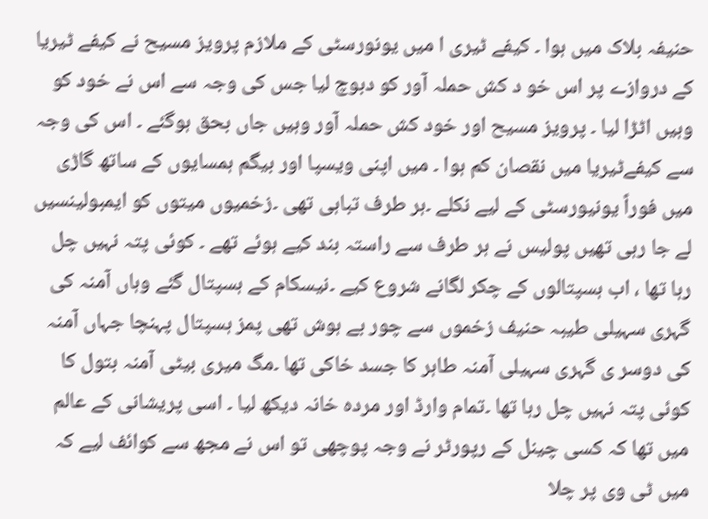حنیفہ بلاک میں ہوا ۔ کیفے ٹیری ا میں یونورسٹی کے ملازم پرویز مسیح نے کیفے ٹیریا کے دروازے پر اس خو د کش حملہ آور کو دبوچ لیا جس کی وجہ سے اس نے خود کو وہیں اٹڑا لیا ۔ پرویز مسیح اور خود کش حملہ آور وہیں جاں بحق ہوگئے ۔ اس کی وجہ سے کیفےٹیریا میں نقصان کم ہوا ۔ میں اپنی ویسپا اور بیگم ہمسایوں کے ساتھ گاڑی میں فوراً یونیورسٹی کے لیے نکلے ۔ہر طرف تباہی تھی ۔زخمیوں میتوں کو ایمبولینسیں لے جا رہی تھیں پولیس نے ہر طرف سے راستہ بند کیے ہوئے تھے ۔ کوئی پتہ نہیں چل رہا تھا ، اب ہسپتالوں کے چکر لگانے شروع کیے ۔نیسکام کے ہسپتال گئے وہاں آمنہ کی گہری سہیلی طیبہ حنیف زخموں سے چور بے ہوش تھی پمز ہسپتال پہنچا جہاں آمنہ کی دوسر ی گہری سہیلی آمنہ طاہر کا جسد خاکی تھا ۔مگ میری بیٹی آمنہ بتول کا کوئی پتہ نہیں چل رہا تھا ۔تمام وارڈ اور مردہ خانہ دیکھ لیا ۔ اسی پریشانی کے عالم میں تھا کہ کسی چینل کے رپورٹر نے وجہ پوچھی تو اس نے مجھ سے کوائف لیے کہ میں ٹی وی پر چلا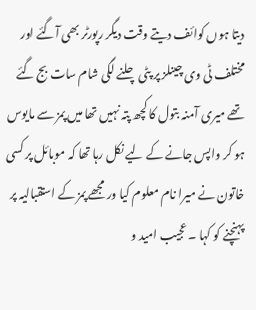دیتا ہوں کوائف دیتے وقت دیگر رپورٹر بھی آگئے اور مختلف ٹی وی چینلز پر پٹی چلنے لگی شام سات بج گئے تھے میری آمنہ بتول کا کچھ پتہ نہیں تھا میں پمز سے مایوس ہو کر واپس جانے کے لیے نکل رہا تھا کہ موبائل پر کسی خاتون نے میرا نام معلوم کیا ور مجھے پمز کے استقبالیہ پر پہنچنے کو کہا ۔عجیب امید و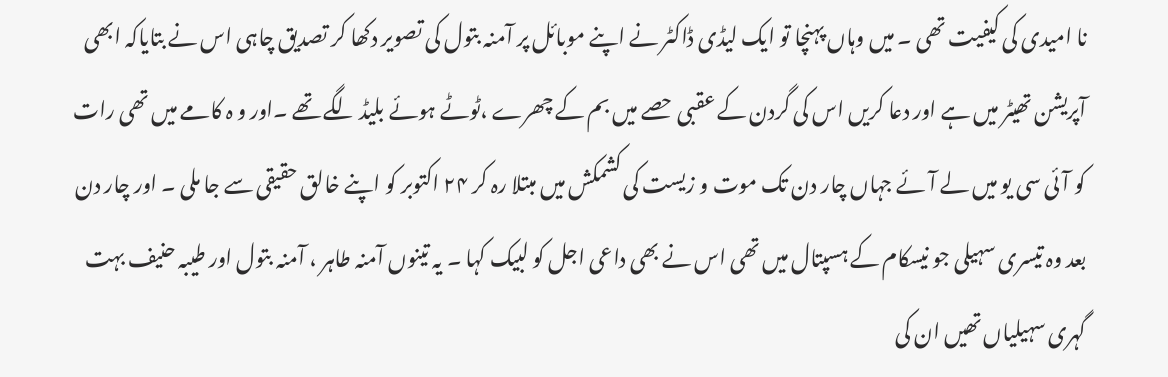نا امیدی کی کیفیت تھی ۔ میں وہاں پہنچا تو ایک لیڈی ڈاکٹر نے اپنے موبائل پر آمنہ بتول کی تصویر دکھا کر تصدیق چاہی اس نے بتایاکہ ابھی آپریشن تھیٹر میں ہے اور دعا کریں اس کی گردن کے عقبی حصے میں بم کے چھرے ،ٹوٹے ہوئے بلیڈ لگے تھے ۔اور و ہ کامے میں تھی رات کو آئی سی یو میں لے آئے جہاں چار دن تک موت و زیست کی کشمکش میں مبتلا رہ کر ۲۴ اکتوبر کو اپنے خالق حقیقی سے جا ملی ۔ اور چار دن بعد وہ تیسری سہیلی جو نیسکام کے ہسپتال میں تھی اس نے بھی داعی اجل کو لبیک کہا ۔ یہ تینوں آمنہ طاہر ، آمنہ بتول اور طیبہ حنیف بہت گہری سہیلیاں تھیں ان کی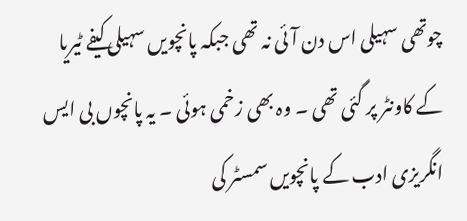چوتھی سہیلی اس دن آئی نہ تھی جبکہ پانچویں سہیلی کیفے ٹیریا کے کاونٹر پر گئی تھی ۔ وہ بھی زخمی ہوئی ۔ یہ پانچوں بی ایس انگریزی ادب کے پانچویں سمسٹر کی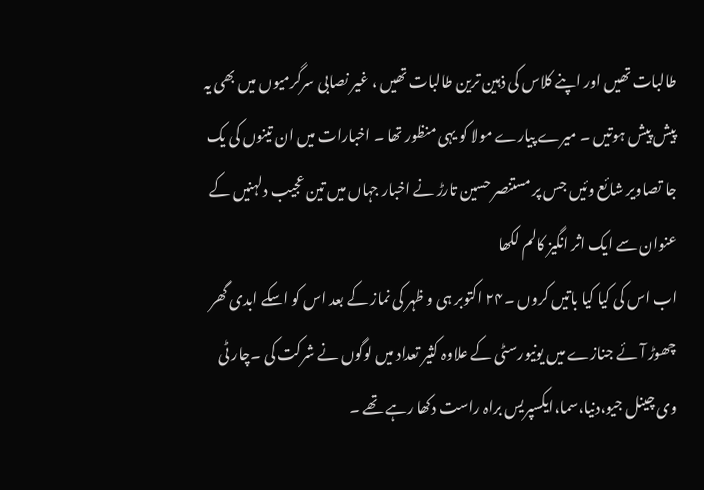طالبات تھیں اور اپنے کلاس کی ذہین ترین طالبات تھیں ، غیر نصابی سرگرمیوں میں بھی یہ پیش پیش ہوتیں ۔ میرے پیارے مولا کو یہی منظور تھا ۔ اخبارات میں ان تینوں کی یک جا تصاویر شائع وئیں جس پر مستنصر حسین تارڑ نے اخبار جہاں میں تین عجیب دلہنیں کے عنوان سے ایک اثر انگیز کالم لکھا
اب اس کی کیا کیا باتیں کروں ۔۲۴ اکتوبر ہی و ظہر کی نماز کے بعد اس کو اسکے ابدی گھر چھوڑ آئے جنازے میں یونیورسٹی کے علاوہ کثیر تعداد میں لوگوں نے شرکت کی ۔چار ٹی وی چینل جیو،دنیا،سما،ایکسپریس براہ راست دکھا رہے تھے ۔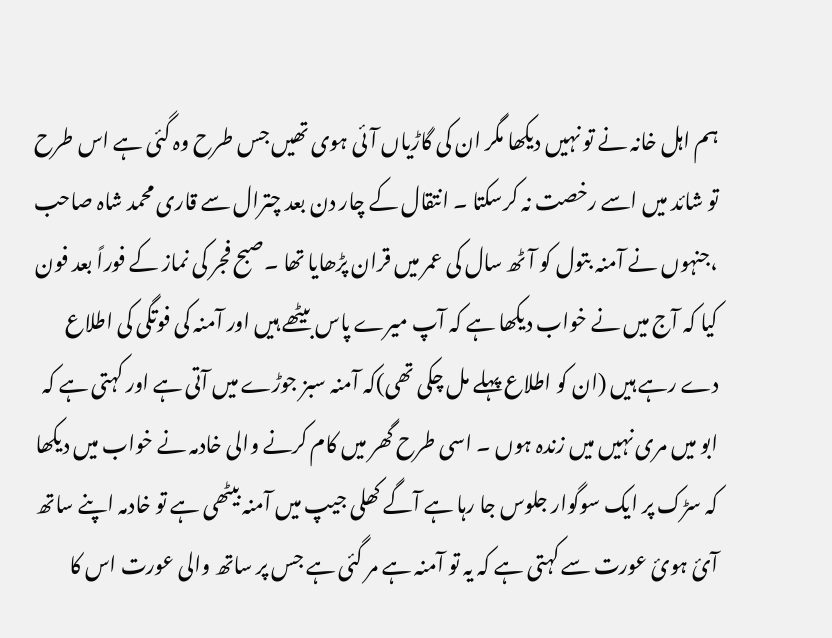ہم اہل خانہ نے تو نہیں دیکھا مگر ان کی گاڑیاں آئی ہوی تھیں جس طرح وہ گئی ہے اس طرح تو شائد میں اسے رخصت نہ کرسکتا ۔ انتقال کے چار دن بعد چترال سے قاری محمد شاہ صاحب ،جنہوں نے آمنہ بتول کو آٹھ سال کی عمر میں قران پڑھایا تھا ۔صبح فجر کی نماز کے فوراً بعد فون کیا کہ آج میں نے خواب دیکھا ہے کہ آپ میرے پاس بیٹھے ہیں اور آمنہ کی فوتگی کی اطلاع دے رہے ہیں (ان کو اطلاع پہلے مل چکی تھی)کہ آمنہ سبز جوڑے میں آتی ہے اور کہتی ہے کہ ابو میں مری نہیں میں زندہ ہوں ۔ اسی طرح گھر میں کام کرنے والی خادمہ نے خواب میں دیکھا کہ سڑک پر ایک سوگوار جلوس جا رہا ہے آگے کھلی جیپ میں آمنہ بیٹھی ہے تو خادمہ اپنے ساتھ آئ ہوئ عورت سے کہتی ہے کہ یہ تو آمنہ ہے مر گئی ہے جس پر ساتھ والی عورت اس کا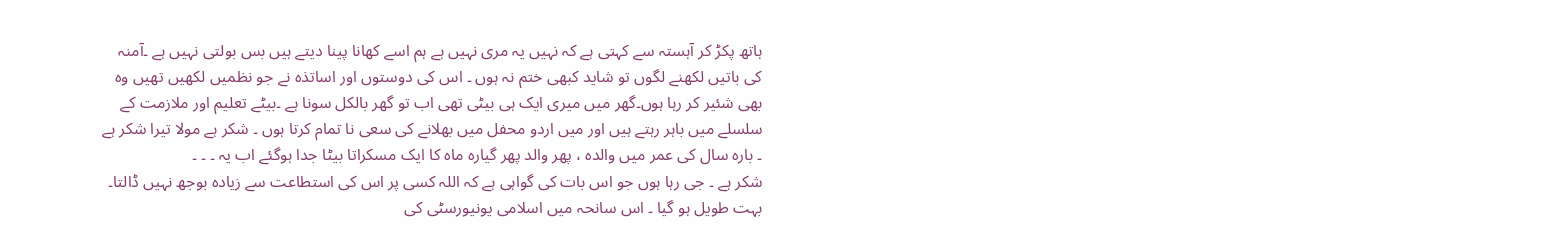ہاتھ پکڑ کر آہستہ سے کہتی ہے کہ نہیں یہ مری نہیں ہے ہم اسے کھانا پینا دیتے ہیں بس بولتی نہیں ہے ۔آمنہ کی باتیں لکھنے لگوں تو شاید کبھی ختم نہ ہوں ۔ اس کی دوستوں اور اساتذہ نے جو نظمیں لکھیں تھیں وہ بھی شئیر کر رہا ہوں۔گھر میں میری ایک ہی بیٹی تھی اب تو گھر بالکل سونا ہے ۔بیٹے تعلیم اور ملازمت کے سلسلے میں باہر رہتے ہیں اور میں اردو محفل میں بھلانے کی سعی نا تمام کرتا ہوں ۔ شکر ہے مولا تیرا شکر ہے ۔ بارہ سال کی عمر میں والدہ ، پھر والد پھر گیارہ ماہ کا ایک مسکراتا بیٹا جدا ہوگئے اب یہ ۔ ۔ ۔
شکر ہے ۔ جی رہا ہوں جو اس بات کی گواہی ہے کہ اللہ کسی پر اس کی استطاعت سے زیادہ بوجھ نہیں ڈالتا۔
بہت طویل ہو گیا ۔ اس سانحہ میں اسلامی یونیورسٹی کی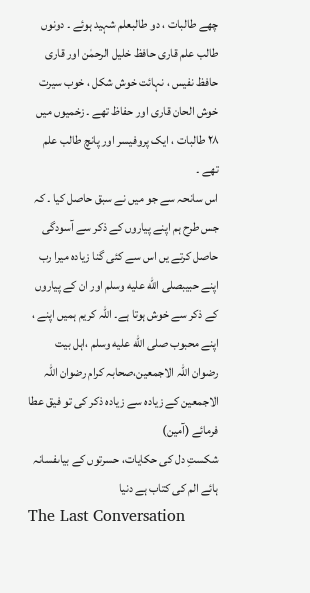چھے طالبات ، دو طالبعلم شہید ہوئے ۔ دونوں طالب علم قاری حافظ خلیل الرحمٰن اور قاری حافظ نفیس ، نہائت خوش شکل ، خوب سیرت خوش الحان قاری اور حفاظ تھے ۔ زخمیوں میں ۲۸ طالبات ، ایک پروفیسر اور پانچ طالب علم تھے ۔
اس سانحہ سے جو میں نے سبق حاصل کیا ۔ کہ جس طرح ہم اپنے پیاروں کے ذکر سے آسودگی حاصل کرتے یں اس سے کئی گنا زیادہ میرا رب اپنے حبیبصلى الله عليه وسلم اور ان کے پیاروں کے ذکر سے خوش ہوتا ہے۔ اللہ کریم ہمیں اپنے ، اپنے محبوب صلى الله عليه وسلم ،اہل بیت رضوان اللہ الاجمعین،صحابہ کرام رضوان اللہ الاجمعین کے زیادہ سے زیادہ ذکر کی تو فیق عطا فرمائے (آمین)
شکستِ دل کی حکایات، حسرتوں کے بیاںفسانہ ہائے الم کی کتاب ہے دنیا
The Last Conversation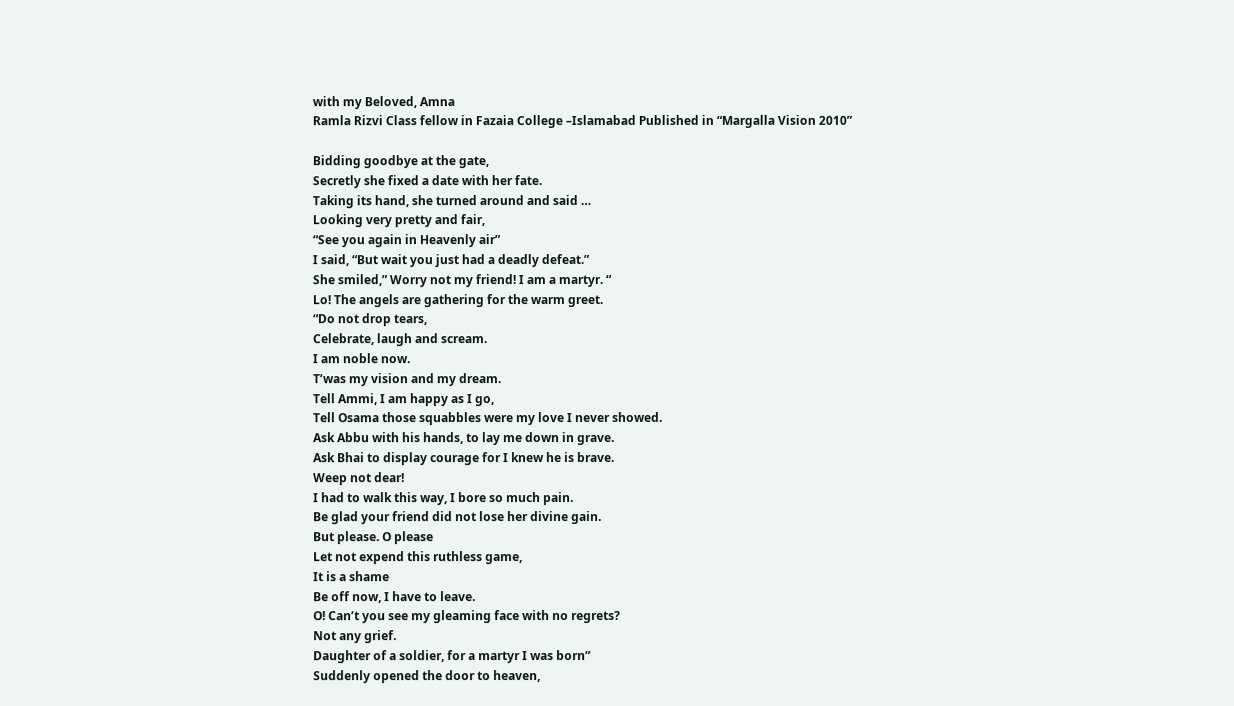with my Beloved, Amna
Ramla Rizvi Class fellow in Fazaia College –Islamabad Published in “Margalla Vision 2010”

Bidding goodbye at the gate,
Secretly she fixed a date with her fate.
Taking its hand, she turned around and said …
Looking very pretty and fair,
“See you again in Heavenly air”
I said, “But wait you just had a deadly defeat.”
She smiled,” Worry not my friend! I am a martyr. “
Lo! The angels are gathering for the warm greet.
“Do not drop tears,
Celebrate, laugh and scream.
I am noble now.
T’was my vision and my dream.
Tell Ammi, I am happy as I go,
Tell Osama those squabbles were my love I never showed.
Ask Abbu with his hands, to lay me down in grave.
Ask Bhai to display courage for I knew he is brave.
Weep not dear!
I had to walk this way, I bore so much pain.
Be glad your friend did not lose her divine gain.
But please. O please
Let not expend this ruthless game,
It is a shame
Be off now, I have to leave.
O! Can’t you see my gleaming face with no regrets?
Not any grief.
Daughter of a soldier, for a martyr I was born”
Suddenly opened the door to heaven,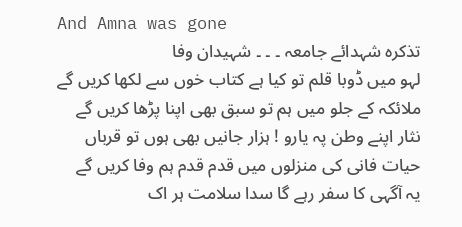And Amna was gone
تذکرہ شہدائے جامعہ ۔ ۔ ۔ شہیدان وفا
لہو میں ڈوبا قلم تو کیا ہے کتاب خوں سے لکھا کریں گے
ملائکہ کے جلو میں ہم تو سبق بھی اپنا پڑھا کریں گے
نثار اپنے وطن پہ یارو ! ہزار جانیں بھی ہوں تو قرباں
حیات فانی کی منزلوں میں قدم قدم ہم وفا کریں گے
یہ آگہی کا سفر رہے گا سدا سلامت ہر اک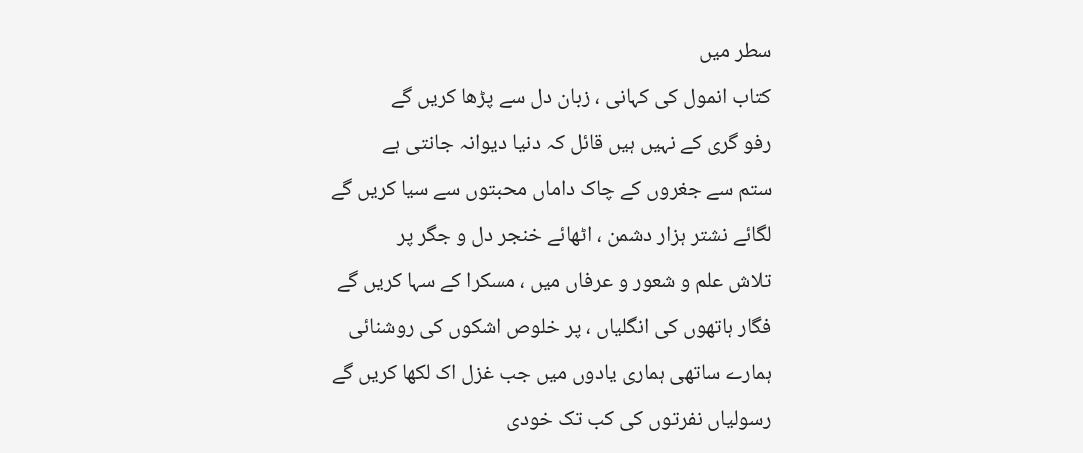سطر میں
کتاب انمول کی کہانی ، زبان دل سے پڑھا کریں گے
رفو گری کے نہیں ہیں قائل کہ دنیا دیوانہ جانتی ہے
ستم سے جغروں کے چاک داماں محبتوں سے سیا کریں گے
لگائے نشتر ہزار دشمن ، اٹھائے خنجر دل و جگر پر
تلاش علم و شعور و عرفاں میں ، مسکرا کے سہا کریں گے
فگار ہاتھوں کی انگلیاں ، پر خلوص اشکوں کی روشنائی
ہمارے ساتھی ہماری یادوں میں جب غزل اک لکھا کریں گے
رسولیاں نفرتوں کی کب تک خودی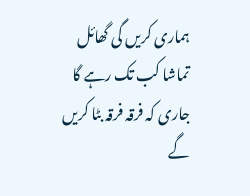ہماری کریں گی گھائل
تماشا کب تک رہے گا جاری کہ فرقہ فرقہ بٹا کریں گے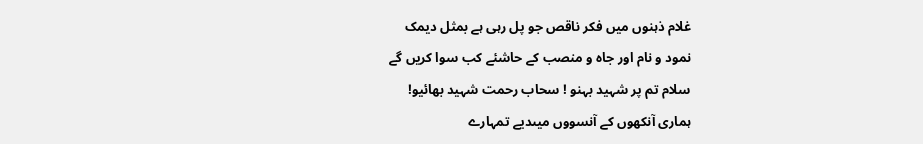غلام ذہنوں میں فکر ناقص جو پل رہی ہے بمثل دیمک
نمود و نام اور جاہ و منصب کے حاشئے کب سوا کریں گے
سلام تم پر شہید بہنو ! سحاب رحمت شہید بھائیو!
ہماری آنکھوں کے آنسووں میںدیے تمہارے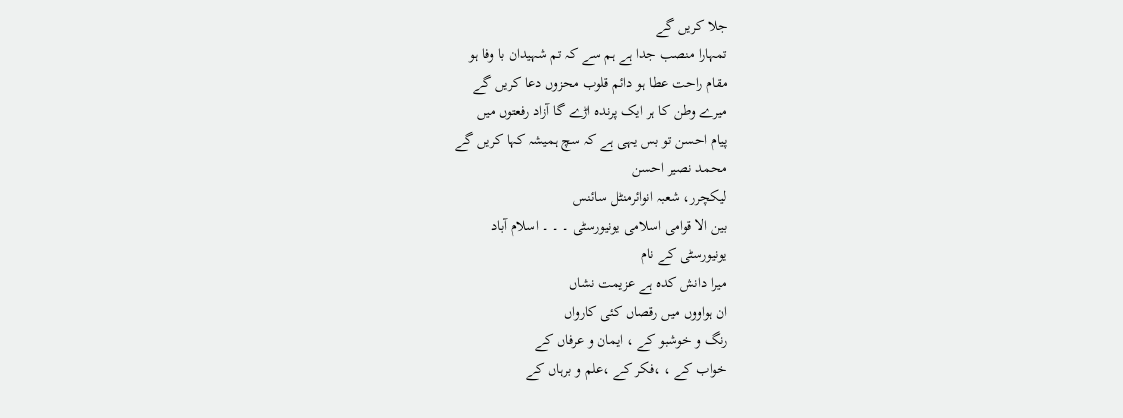جلا کریں گے
تمہارا منصب جدا ہے ہم سے کہ تم شہیدان با وفا ہو
مقام راحت عطا ہو دائم قلوب محزوں دعا کریں گے
میرے وطن کا ہر ایک پرندہ اڑے گا آزاد رفعتوں میں
پیام احسن تو بس یہی ہے کہ سچ ہمیشہ کہا کریں گے
محمد نصیر احسن
لیکچرر، شعبہ انوائرمنٹل سائنس
بین الا قوامی اسلامی یونیورسٹی ۔ ۔ ۔ اسلام آباد
یونیورسٹی کے نام
میرا دانش کدہ ہے عزیمت نشاں
ان ہواووں میں رقصاں کئی کارواں
رنگ و خوشبو کے ، ایمان و عرفاں کے
خواب کے ، ،فکر کے ،علم و برہاں کے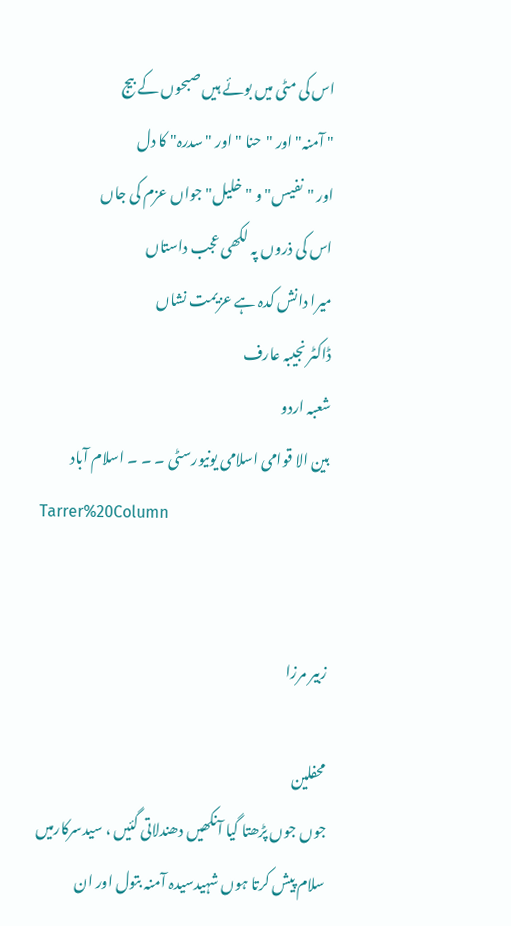اس کی مٹی میں بوئے ہیں صبحوں کے بیج
" آمنہ" اور "حنا " اور "سدرہ" کا دل
اور "نفیس" و " خلیل" جواں عزم کی جاں
اس کی ذروں پہ لکھی عجب داستاں
میرا دانش کدہ ہے عزیمت نشاں
ڈاکٹر نجیبہ عارف
شعبہ اردو
بین الا قوامی اسلامی یونیورسٹی ۔ ۔ ۔ اسلام آباد
Tarrer%20Column


زبیر مرزا

محفلین
جوں جوں پڑھتا گیا آنکھیں دھندلاتی گئیں ، سیدسرکارمیں سلام پیش کرتا ہوں شہیدسیدہ آمنہ بتول اور ان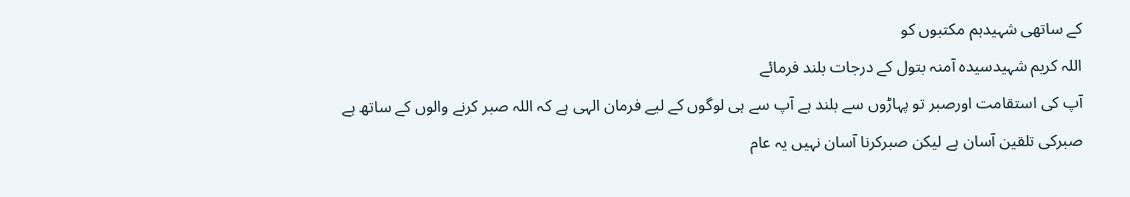کے ساتھی شہیدہم مکتبوں کو
اللہ کریم شہیدسیدہ آمنہ بتول کے درجات بلند فرمائے
آپ کی استقامت اورصبر تو پہاڑوں سے بلند ہے آپ سے ہی لوگوں کے لیے فرمان الہی ہے کہ اللہ صبر کرنے والوں کے ساتھ ہے
صبرکی تلقین آسان ہے لیکن صبرکرنا آسان نہیں یہ عام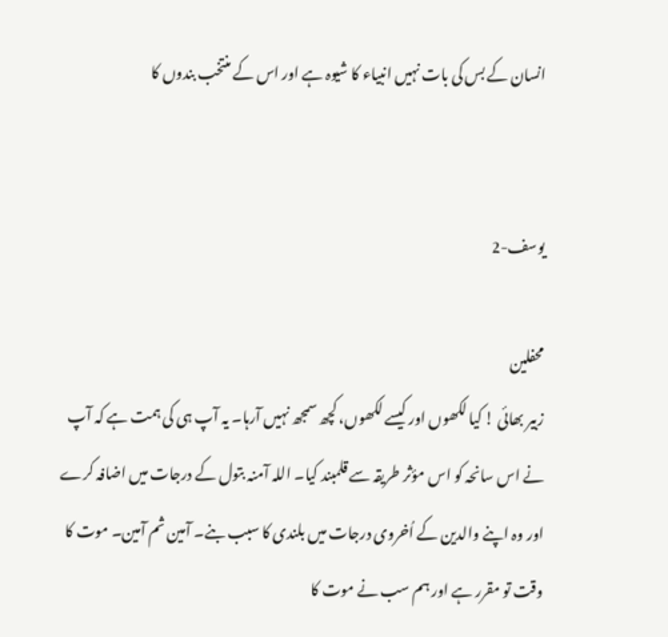انسان کے بس کی بات نہیں انبیاء کا شیوہ ہے اور اس کے منتخب بندوں کا


یوسف-2

محفلین
زبیر بھائی ! کیا لکھوں اور کیسے لکھوں، کچھ سمجھ نہیں آرہا۔ یہ آپ ہی کی ہمت ہے کہ آپ نے اس سانحہ کو اس مؤثر طریقہ سے قلمبند کیا۔ اللہ آمنہ بتول کے درجات میں اضافہ کرے اور وہ اپنے والدین کے اُخروی درجات میں بلندی کا سبب بنے۔ آمین ثم آمین۔ موت کا وقت تو مقرر ہے اور ہم سب نے موت کا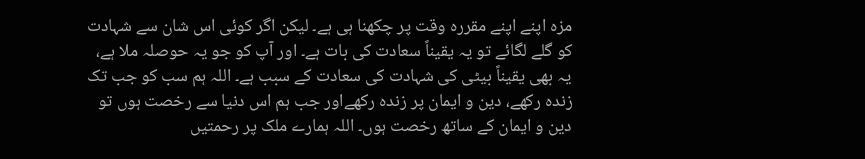مزہ اپنے اپنے مقررہ وقت پر چکھنا ہی ہے۔ لیکن اگر کوئی اس شان سے شہادت کو گلے لگائے تو یہ یقیناً سعادت کی بات ہے۔ اور آپ کو جو یہ حوصلہ ملا ہے، یہ بھی یقیناً بیٹی کی شہادت کی سعادت کے سبب ہے۔ اللہ ہم سب کو جب تک زندہ رکھے، دین و ایمان پر زندہ رکھےاور جب ہم اس دنیا سے رخصت ہوں تو دین و ایمان کے ساتھ رخصت ہوں۔ اللہ ہمارے ملک پر رحمتیں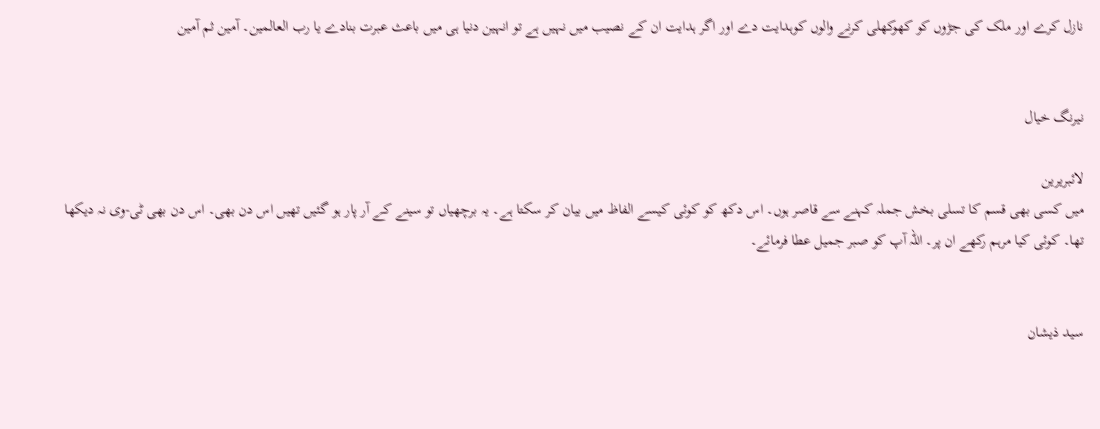نازل کرے اور ملک کی جڑوں کو کھوکھلی کرنے والوں کوہدایت دے اور اگر ہدایت ان کے نصیب میں نہیں ہے تو انہین دنیا ہی میں باعث عبرت بنادے یا رب العالمین۔ آمین ثم آمین


نیرنگ خیال

لائبریرین
میں کسی بھی قسم کا تسلی بخش جملہ کہنے سے قاصر ہوں۔ اس دکھ کو کوئی کیسے الفاظ میں بیان کر سکتا ہے۔ یہ برچھیاں تو سینے کے آر پار ہو گئیں تھیں اس دن بھی۔ اس دن بھی ٹی-وی نہ دیکھا تھا۔ کوئی کیا مرہم رکھے ان پر۔ اللہ آپ کو صبر جمیل عطا فرمائے۔


سید ذیشان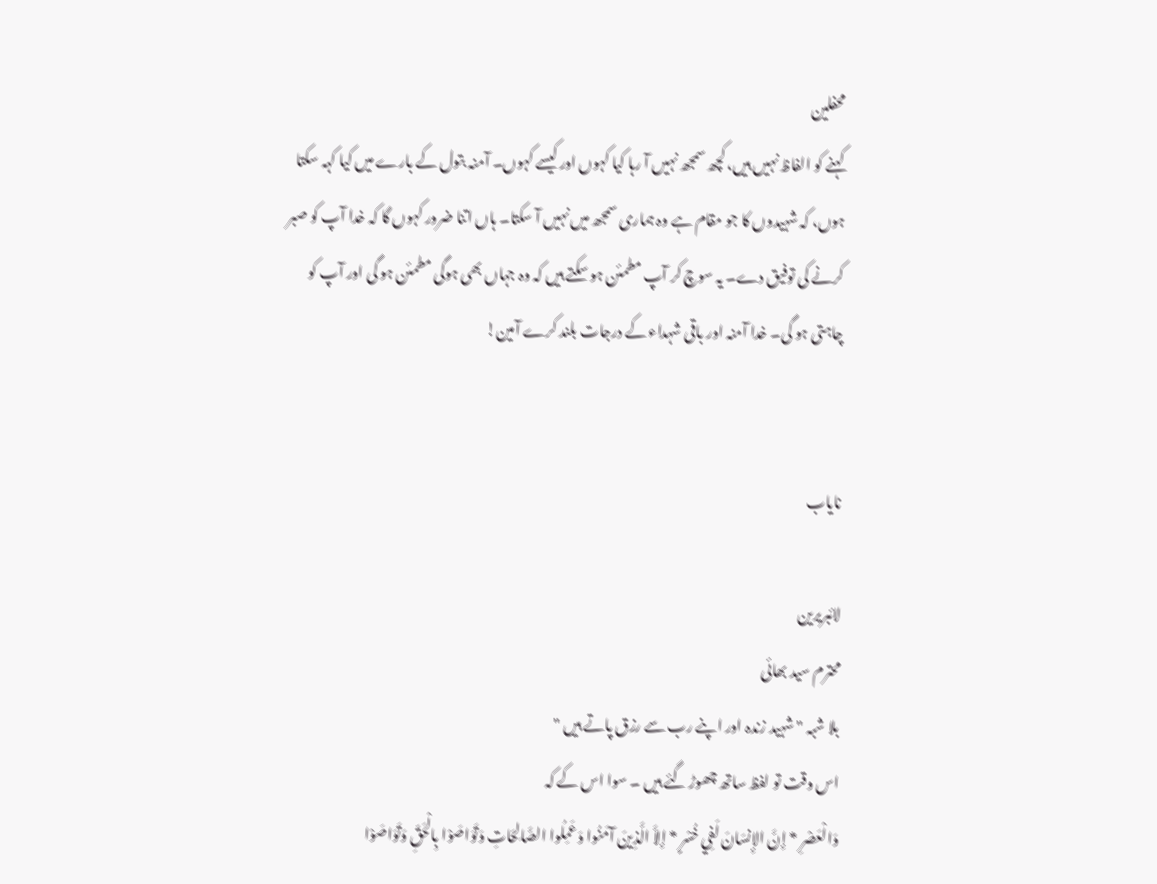محفلین
کہنے کو الفاظ نہیں ہیں، کچھ سمجھ نہیں آ رہا کیا کہوں اور کیسے کہوں۔ آمنہ بتول کے بارے میں کیا کہہ سکتا ہوں، کہ شہیدوں کا جو مقام ہے وہ ہماری سمجھ میں نہیں آ سکتا۔ ہاں اتنا ضرور کہوں گا کہ خدا آپ کو صبر کرنے کی توفیق دے۔ یہ سوچ کر آپ مطمئن ہو سکتے ہیں کہ وہ جہاں بھی ہوگی مطمئن ہو گی اور آپ کو چاہتی ہو گی۔ خدا آمنہ اور باقی شہداء کے درجات بلند کرے آمین!


نایاب

لائبریرین
محترم سید بھائی
بلا شبہ " شہید زندہ اور اپنے رب سے رزق پاتے ہیں "
اس وقت تو لفظ ساتھ چھوڑ گئے ہیں ۔ سوا اس کے کہ
وَالْعَصْرِ * إِنَّ الإِنسَانَ لَفِي خُسْرٍ * إِلاَّ الَّذِينَ آمَنُوا وَعَمِلُوا الصَّالِحَاتِ وَتَوَاصَوْا بِالْحَقِّ وَتَوَاصَوْا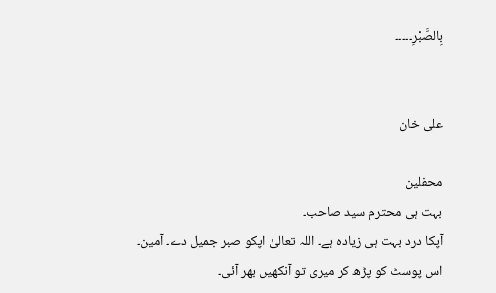بِالصَّبْرِ۔۔۔۔۔


علی خان

محفلین
بہت ہی محترم سید صاحب۔
آپکا درد بہت ہی زیادہ ہے۔ اللہ تعالیٰ اپکو صبر جمیل دے۔ آمین۔
اس پوسٹ کو پڑھ کر میری تو آنکھیں بھر آئی۔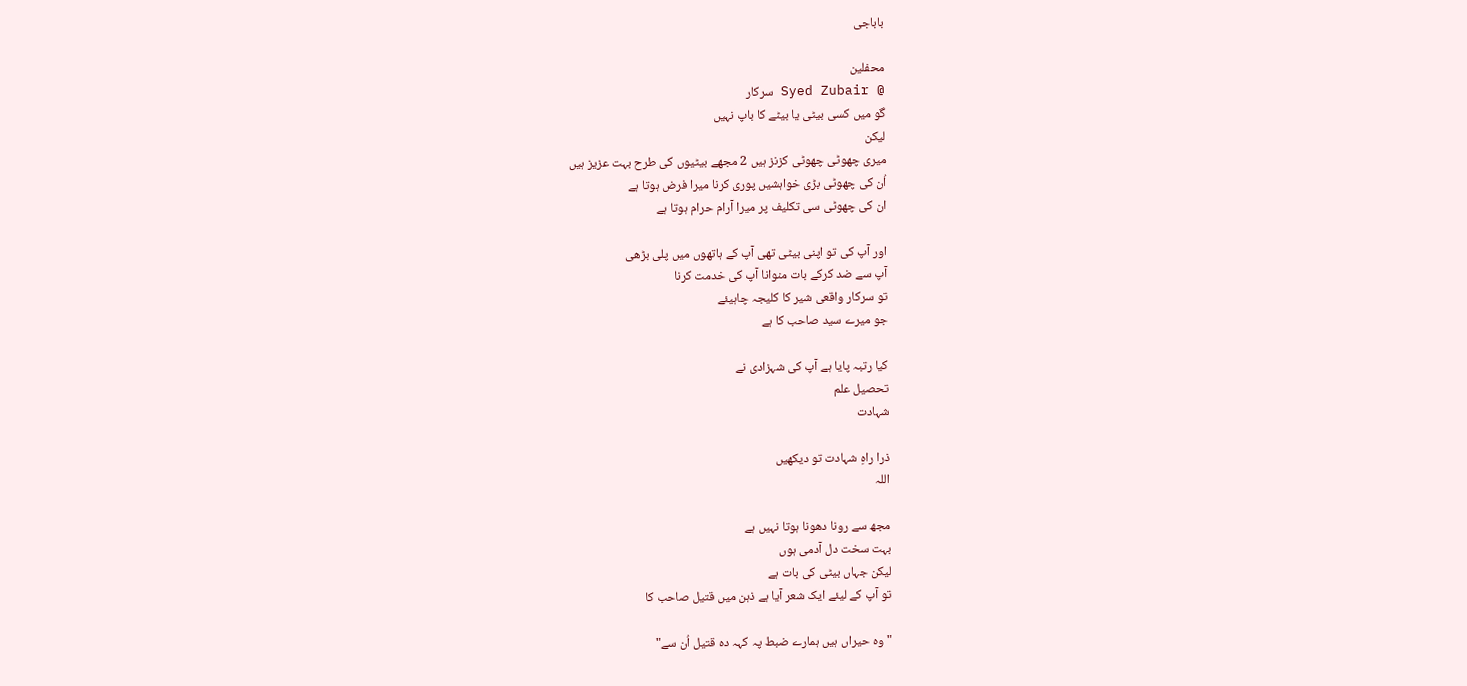باباجی

محفلین
@ Syed Zubair سرکار
گو میں کسی بیٹی یا بیٹے کا باپ نہیں
لیکن
میری چھوٹی چھوٹی کزنز ہیں 2 مجھے بیٹیوں کی طرح بہت عزیز ہیں
اُن کی چھوٹی بڑی خواہشیں پوری کرنا میرا فرض ہوتا ہے
ان کی چھوٹی سی تکلیف پر میرا آرام حرام ہوتا ہے

اور آپ کی تو اپنی بیٹی تھی آپ کے ہاتھوں میں پلی بڑھی
آپ سے ضد کرکے بات منوانا آپ کی خدمت کرنا
تو سرکار واقعی شیر کا کلیجہ چاہیئے
جو میرے سید صاحب کا ہے

کیا رتبہ پایا ہے آپ کی شہزادی نے
تحصیل علم
شہادت

ذرا راہِ شہادت تو دیکھیں
اللہ

مجھ سے رونا دھونا ہوتا نہیں ہے
بہت سخت دل آدمی ہوں
لیکن جہاں بیٹی کی بات ہے
تو آپ کے لیئے ایک شعر آیا ہے ذہن میں قتیل صاحب کا

"وہ حیراں ہیں ہمارے ضبط پہ کہہ دہ قتیل اُن سے"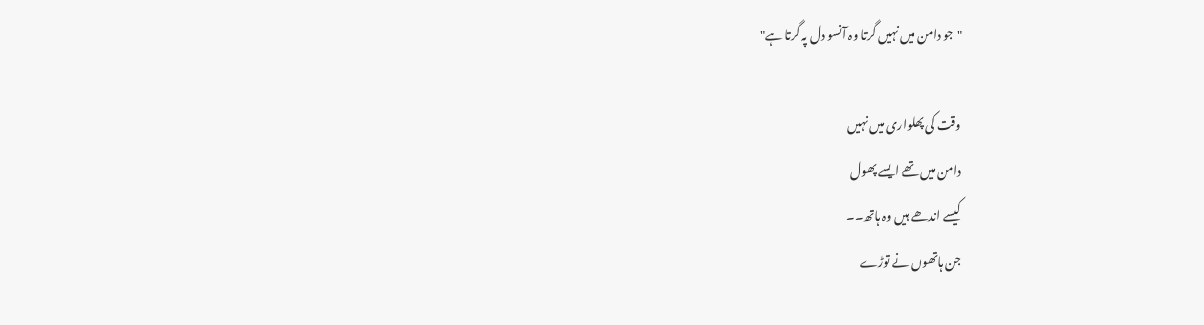"جو دامن میں نہیں گرتا وہ آنسو دل پہ گرتا ہے"

وقت کی پھلواری میں نہیں
دامن میں تھے ایسے پھول
کیسے اندھے ہیں وہ ہاتھ۔۔
جن ہاتھوں نے توڑے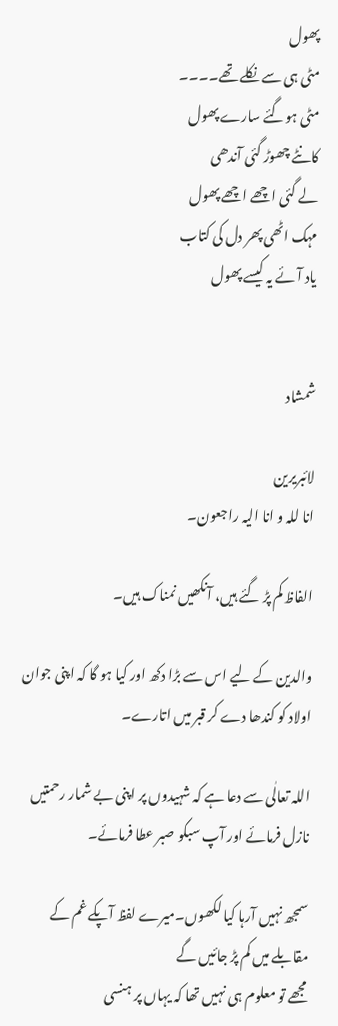پھول
مٹی ہی سے نکلے تھے۔۔۔۔
مٹی ہوگئے سارے پھول
کانٹے چھوڑ گئی آندھی
لے گئی اچھے اچھے پھول
مہک اٹھی پھر دل کی کتاب
یاد آئے یہ کیسے پھول


شمشاد

لائبریرین
انا للہ و انا الیہ راجعون۔

الفاظ کم پڑ گئے ہیں، آنکھیں نمناک ہیں۔

والدین کے لیے اس سے بڑا دکھ اور کیا ہو گا کہ اپنی جوان اولاد کو کندھا دے کر قبر میں اتارے۔

اللہ تعالٰی سے دعا ہے کہ شہیدوں پر اپنی بے شمار رحمتیں نازل فرمائے اور آپ سبکو صبر عطا فرمائے۔

سمجھ نہیں آرہا کیا لکھوں۔میرے لفظ آپکے غم کے مقابلے میں کم پڑ جائیں گے
مجھے تو معلوم ہی نہیں تھا کہ یہاں پر ہنسی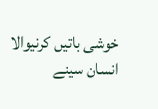خوشی باتیں کرنیوالا انسان سینے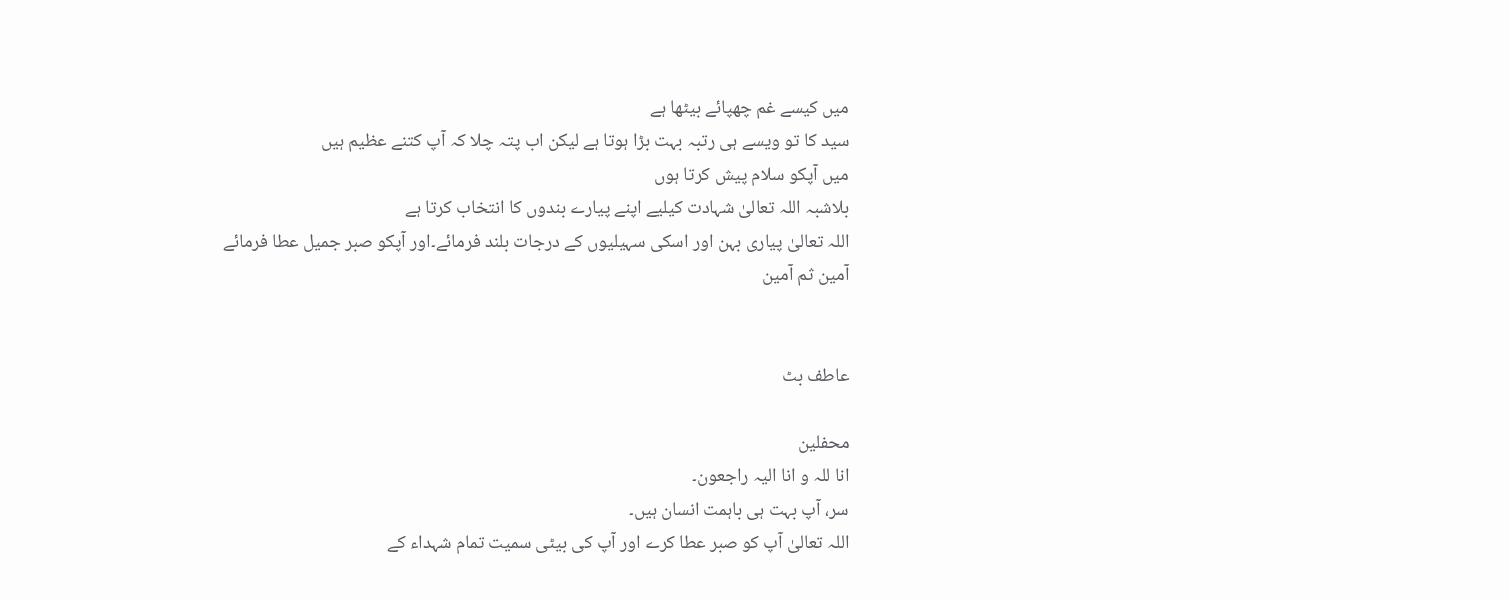میں کیسے غم چھپائے بیٹھا ہے
سید کا تو ویسے ہی رتبہ بہت بڑا ہوتا ہے لیکن اب پتہ چلا کہ آپ کتنے عظیم ہیں
میں آپکو سلام پیش کرتا ہوں
بلاشبہ اللہ تعالیٰ شہادت کیلیے اپنے پیارے بندوں کا انتخاب کرتا ہے
اللہ تعالیٰ پیاری بہن اور اسکی سہیلیوں کے درجات بلند فرمائے۔اور آپکو صبر جمیل عطا فرمائے
آمین ثم آمین


عاطف بٹ

محفلین
انا للہ و انا الیہ راجعون۔
سر، آپ بہت ہی باہمت انسان ہیں۔
اللہ تعالیٰ آپ کو صبر عطا کرے اور آپ کی بیٹی سمیت تمام شہداء کے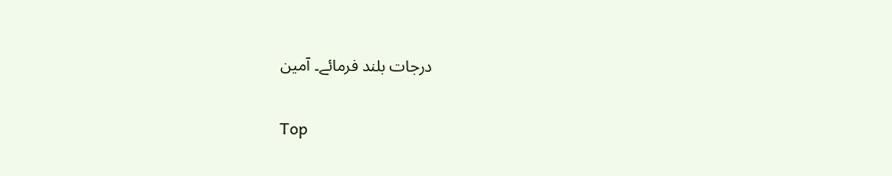درجات بلند فرمائے۔ آمین

Top